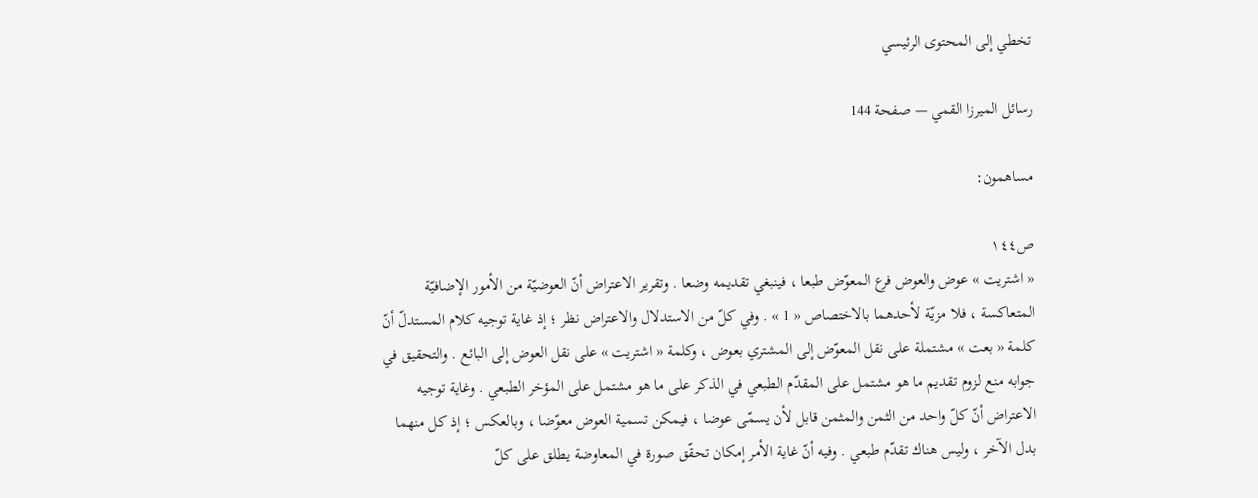تخطي إلى المحتوى الرئيسي

رسائل الميرزا القمي — صفحة 144

مساهمون:

ص١٤٤
« اشتريت » عوض والعوض فرع المعوّض طبعا ، فينبغي تقديمه وضعا . وتقرير الاعتراض أنّ العوضيّة من الأمور الإضافيّة المتعاكسة ، فلا مزيّة لأحدهما بالاختصاص « 1 » . وفي كلّ من الاستدلال والاعتراض نظر ؛ إذ غاية توجيه كلام المستدلّ أنّ كلمة « بعت » مشتملة على نقل المعوّض إلى المشتري بعوض ، وكلمة « اشتريت » على نقل العوض إلى البائع . والتحقيق في جوابه منع لزوم تقديم ما هو مشتمل على المقدّم الطبعي في الذكر على ما هو مشتمل على المؤخر الطبعي . وغاية توجيه الاعتراض أنّ كلّ واحد من الثمن والمثمن قابل لأن يسمّى عوضا ، فيمكن تسمية العوض معوّضا ، وبالعكس ؛ إذ كل منهما بدل الآخر ، وليس هناك تقدّم طبعي . وفيه أنّ غاية الأمر إمكان تحقّق صورة في المعاوضة يطلق على كلّ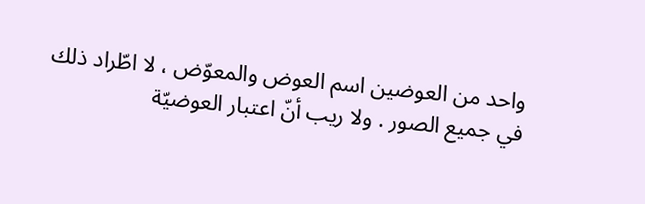واحد من العوضين اسم العوض والمعوّض ، لا اطّراد ذلك في جميع الصور . ولا ريب أنّ اعتبار العوضيّة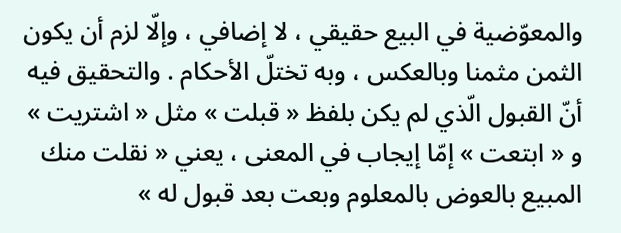والمعوّضية في البيع حقيقي ، لا إضافي ، وإلّا لزم أن يكون الثمن مثمنا وبالعكس ، وبه تختلّ الأحكام . والتحقيق فيه أنّ القبول الّذي لم يكن بلفظ « قبلت » مثل « اشتريت » و « ابتعت » إمّا إيجاب في المعنى ، يعني « نقلت منك المبيع بالعوض بالمعلوم وبعت بعد قبول له »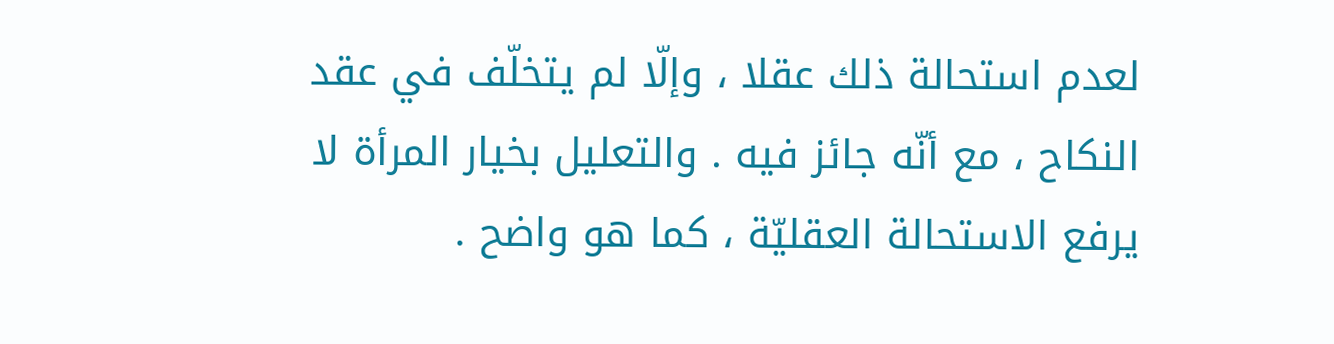لعدم استحالة ذلك عقلا ، وإلّا لم يتخلّف في عقد النكاح ، مع أنّه جائز فيه . والتعليل بخيار المرأة لا يرفع الاستحالة العقليّة ، كما هو واضح .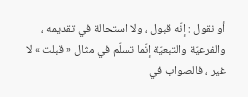أو نقول : إنّه قبول ، ولا استحالة في تقديمه ، والفرعيّة والتبعيّة إنّما تسلّم في مثال « قبلت » لا غير ، فالصواب في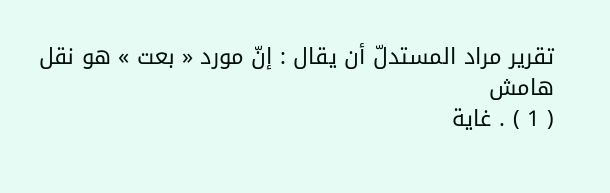تقرير مراد المستدلّ أن يقال : إنّ مورد « بعت » هو نقل
هامش
( 1 ) . غاية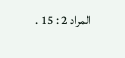المراد 2 : 15 .